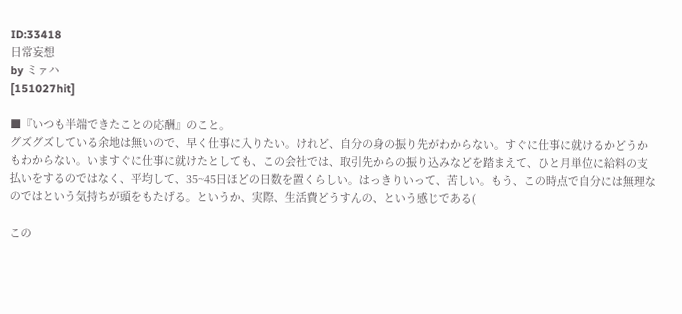ID:33418
日常妄想
by ミァハ
[151027hit]

■『いつも半端できたことの応酬』のこと。
グズグズしている余地は無いので、早く仕事に入りたい。けれど、自分の身の振り先がわからない。すぐに仕事に就けるかどうかもわからない。いますぐに仕事に就けたとしても、この会社では、取引先からの振り込みなどを踏まえて、ひと月単位に給料の支払いをするのではなく、平均して、35~45日ほどの日数を置くらしい。はっきりいって、苦しい。もう、この時点で自分には無理なのではという気持ちが頭をもたげる。というか、実際、生活費どうすんの、という感じである(

この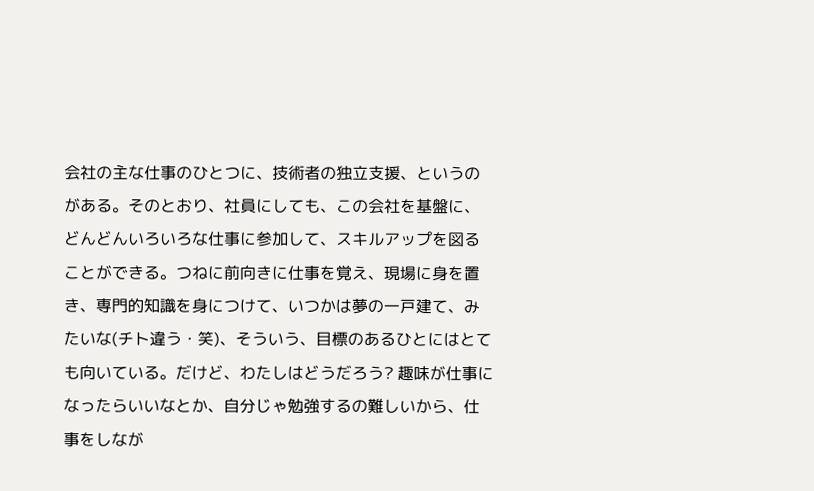会社の主な仕事のひとつに、技術者の独立支援、というのがある。そのとおり、社員にしても、この会社を基盤に、どんどんいろいろな仕事に参加して、スキルアップを図ることができる。つねに前向きに仕事を覚え、現場に身を置き、専門的知識を身につけて、いつかは夢の一戸建て、みたいな(チト違う・笑)、そういう、目標のあるひとにはとても向いている。だけど、わたしはどうだろう? 趣味が仕事になったらいいなとか、自分じゃ勉強するの難しいから、仕事をしなが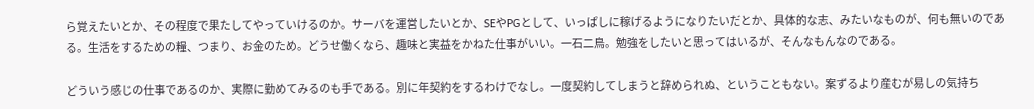ら覚えたいとか、その程度で果たしてやっていけるのか。サーバを運営したいとか、SEやPGとして、いっぱしに稼げるようになりたいだとか、具体的な志、みたいなものが、何も無いのである。生活をするための糧、つまり、お金のため。どうせ働くなら、趣味と実益をかねた仕事がいい。一石二鳥。勉強をしたいと思ってはいるが、そんなもんなのである。

どういう感じの仕事であるのか、実際に勤めてみるのも手である。別に年契約をするわけでなし。一度契約してしまうと辞められぬ、ということもない。案ずるより産むが易しの気持ち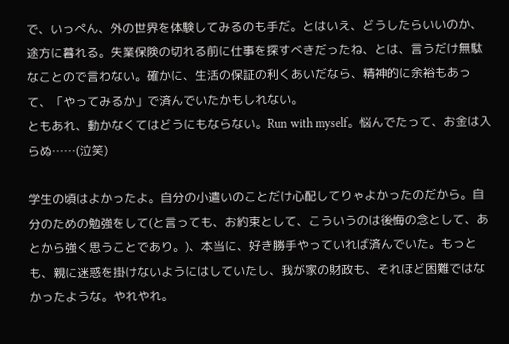で、いっぺん、外の世界を体験してみるのも手だ。とはいえ、どうしたらいいのか、途方に暮れる。失業保険の切れる前に仕事を探すべきだったね、とは、言うだけ無駄なことので言わない。確かに、生活の保証の利くあいだなら、精神的に余裕もあって、「やってみるか」で済んでいたかもしれない。
ともあれ、動かなくてはどうにもならない。Run with myself。悩んでたって、お金は入らぬ……(泣笑)

学生の頃はよかったよ。自分の小遣いのことだけ心配してりゃよかったのだから。自分のための勉強をして(と言っても、お約束として、こういうのは後悔の念として、あとから強く思うことであり。)、本当に、好き勝手やっていれば済んでいた。もっとも、親に迷惑を掛けないようにはしていたし、我が家の財政も、それほど困難ではなかったような。やれやれ。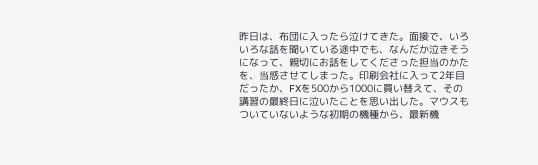昨日は、布団に入ったら泣けてきた。面接で、いろいろな話を聞いている途中でも、なんだか泣きそうになって、親切にお話をしてくださった担当のかたを、当惑させてしまった。印刷会社に入って2年目だったか、FXを500から1000に買い替えて、その講習の最終日に泣いたことを思い出した。マウスもついていないような初期の機種から、最新機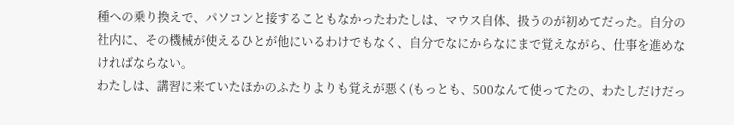種への乗り換えで、パソコンと接することもなかったわたしは、マウス自体、扱うのが初めてだった。自分の社内に、その機械が使えるひとが他にいるわけでもなく、自分でなにからなにまで覚えながら、仕事を進めなければならない。
わたしは、講習に来ていたほかのふたりよりも覚えが悪く(もっとも、500なんて使ってたの、わたしだけだっ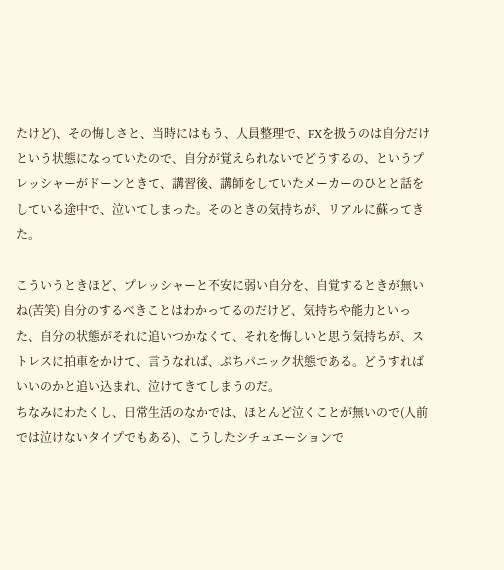たけど)、その悔しさと、当時にはもう、人員整理で、FXを扱うのは自分だけという状態になっていたので、自分が覚えられないでどうするの、というプレッシャーがドーンときて、講習後、講師をしていたメーカーのひとと話をしている途中で、泣いてしまった。そのときの気持ちが、リアルに蘇ってきた。

こういうときほど、プレッシャーと不安に弱い自分を、自覚するときが無いね(苦笑) 自分のするべきことはわかってるのだけど、気持ちや能力といった、自分の状態がそれに追いつかなくて、それを悔しいと思う気持ちが、ストレスに拍車をかけて、言うなれば、ぷちパニック状態である。どうすればいいのかと追い込まれ、泣けてきてしまうのだ。
ちなみにわたくし、日常生活のなかでは、ほとんど泣くことが無いので(人前では泣けないタイプでもある)、こうしたシチュエーションで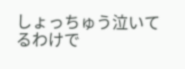しょっちゅう泣いてるわけで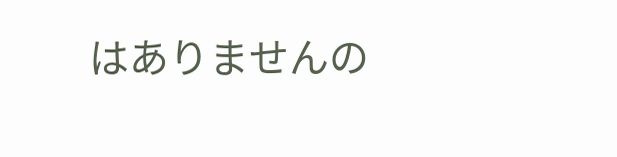はありませんの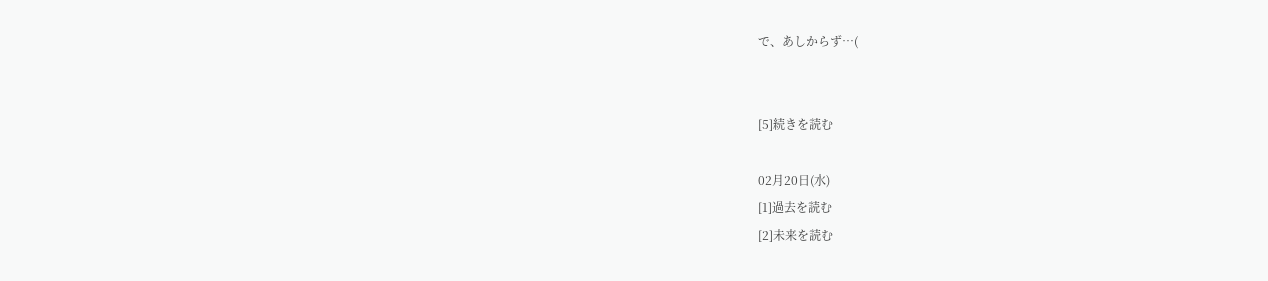で、あしからず…(


[5]続きを読む

02月20日(水)
[1]過去を読む
[2]未来を読む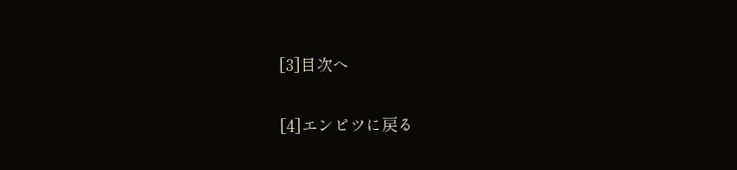[3]目次へ

[4]エンピツに戻る